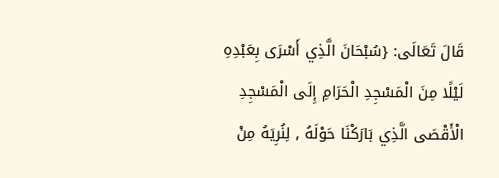قَالَ تَعَالَى: {سُبْحَانَ الَّذِي أَسْرَى بِعَبْدِهِ لَيْلًا مِنَ الْمَسْجِدِ الْحَرَامِ إِلَى الْمَسْجِدِ الْأَقْصَى الَّذِي بَارَكْنَا حَوْلَهُ , لِنُرِيَهُ مِنْ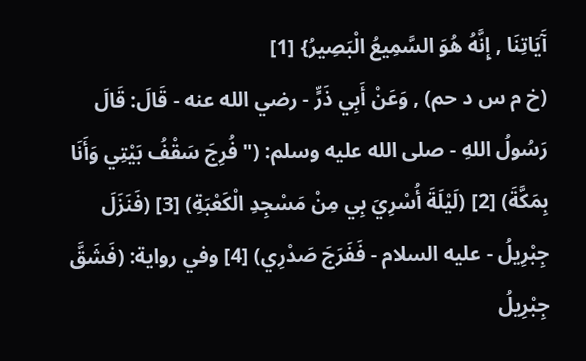آَيَاتِنَا , إِنَّهُ هُوَ السَّمِيعُ الْبَصِيرُ} [1]
(خ م س د حم) , وَعَنْ أَبِي ذَرٍّ - رضي الله عنه - قَالَ: قَالَ رَسُولُ اللهِ - صلى الله عليه وسلم: ("فُرِجَ سَقْفُ بَيْتِي وَأَنَا بِمَكَّةَ) [2] (لَيْلَةَ أُسْرِيَ بِي مِنْ مَسْجِدِ الْكَعْبَةِ) [3] (فَنَزَلَ جِبْرِيلُ - عليه السلام - فَفَرَجَ صَدْرِي) [4] وفي رواية: (فَشَقَّ جِبْرِيلُ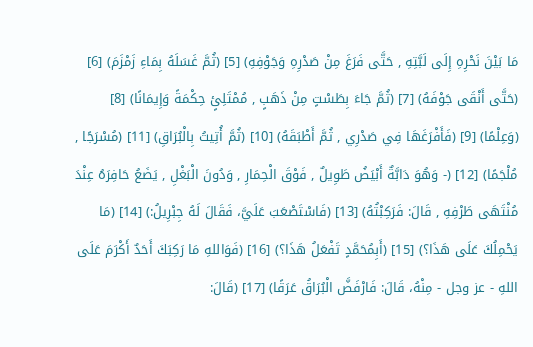مَا بَيْنَ نَحْرِهِ إِلَى لَبَّتِهِ , حَتَّى فَرَغَ مِنْ صَدْرِهِ وَجَوْفِهِ) [5] (ثُمَّ غَسَلَهُ بِمَاءِ زَمْزَمَ) [6] (حَتَّى أَنْقَى جَوْفَهُ) [7] (ثُمَّ جَاءَ بِطَسْتٍ مِنْ ذَهَبٍ , مُمْتَلِئٍ حِكْمَةً وَإِيمَانًا) [8] (وَعِلْمًا) [9] (فَأَفْرَغَهَا فِي صَدْرِي , ثُمَّ أَطْبَقَهُ) [10] (ثُمَّ أُتِيتُ بِالْبُرَاقِ) [11] (مُسْرَجًا , مُلْجَمًا) [12] (- وَهُوَ دَابَّةٌ أَبْيَضُ طَوِيلٌ , فَوْقَ الْحِمَارِ , وَدُونَ الْبَغْلِ , يَضَعُ حَافِرَهُ عِنْدَ مُنْتَهَى طَرْفِهِ , قَالَ: فَرَكِبْتُهُ) [13] (فَاسْتَصْعَبَ عَلَيَّ، فَقَالَ لَهُ جِبْرِيلُ:) [14] (مَا يَحْمِلُكَ عَلَى هَذَا؟) [15] (أَبِمُحَمَّدٍ تَفْعَلُ هَذَا؟) [16] (فَوَاللهِ مَا رَكِبَكَ أَحَدٌ أَكْرَمَ عَلَى اللهِ - عز وجل - مِنْهُ، قَالَ: فَارْفَضَّ الْبُرَاقُ عَرَقًا) [17] (قَالَ: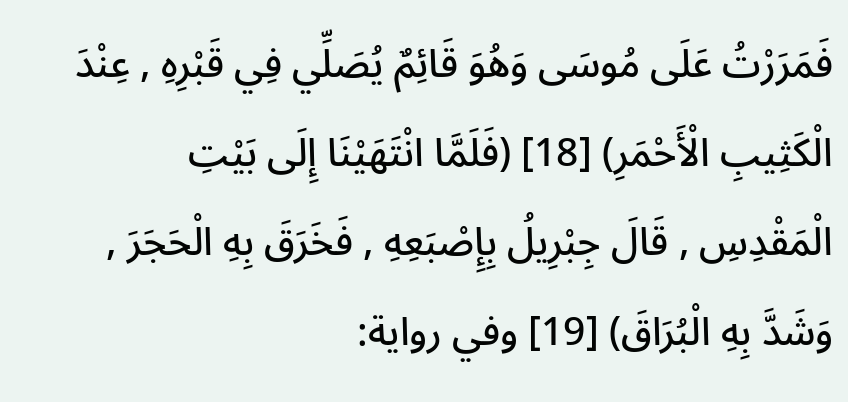فَمَرَرْتُ عَلَى مُوسَى وَهُوَ قَائِمٌ يُصَلِّي فِي قَبْرِهِ , عِنْدَ الْكَثِيبِ الْأَحْمَرِ) [18] (فَلَمَّا انْتَهَيْنَا إِلَى بَيْتِ الْمَقْدِسِ , قَالَ جِبْرِيلُ بِإِصْبَعِهِ , فَخَرَقَ بِهِ الْحَجَرَ , وَشَدَّ بِهِ الْبُرَاقَ) [19] وفي رواية: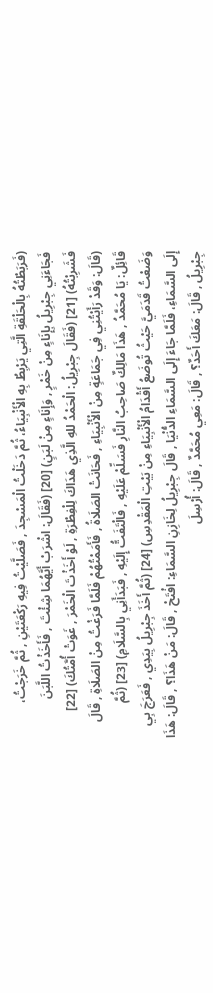(فَرَبَطْتُهُ بِالْحَلْقَةِ الَّتِي يَرْبِطُ بِهِ الْأَنْبِيَاءُ، ثُمَّ دَخَلْتُ الْمَسْجِدَ , فَصَلَّيْتُ فِيهِ رَكْعَتَيْنِ , ثُمَّ خَرَجْتُ، فَجَاءَنِي جِبْرِيلُ بِإِنَاءٍ مِنْ خَمْرٍ , وَإِنَاءٍ مِنْ لَبَنٍ) [20] (فَقَالَ: اشْرَبْ أَيَّهُمَا شِئْتَ , فَأَخَذْتُ اللَّبَنَ فَشَرِبْتُهُ) [21] (فَقَالَ جِبْرِيلُ: الْحَمْدُ للهِ الَّذِي هَدَاكَ لِلْفِطْرَةِ , لَوْ أَخَذْتَ الْخَمْرَ , غَوَتْ أُمَّتُكَ) [22] (قَالَ: وَقَدْ رَأَيْتُنِي فِي جَمَاعَةٍ مِنْ الْأَنْبِيَاءِ , فَحَانَتْ الصَلَاةُ , فَأَمَمْتُهُمْ فَلَمَّا فَرَغْتُ مِنْ الصَلَاةِ , قَالَ قَائِلٌ: يَا مُحَمَّدُ , هَذَا مَالِكٌ صَاحِبُ النَّارِ فَسَلِّمْ عَلَيْهِ , فَالْتَفَتُّ إِلَيْهِ , فَبَدَأَنِي بِالسَّلَامِ) [23] (ثُمَّ وَضَعْتُ قَدَمَيَّ حَيْثُ تُوضَعُ أَقْدَامُ الْأَنْبِيَاءِ مِنْ بَيْتِ الْمَقْدِسِ) [24] (ثُمَّ أَخَذَ جِبْرِيلُ بِيَدِي , فَعَرَجَ بِي إِلَى السَّمَاءِ، فَلَمَّا جَاءَ إِلَى السَّمَاءِ الدُّنْيَا , قَالَ جِبْرِيلُ لِخَازِنِ السَّمَاءِ: افْتَحْ , قَالَ: مَنْ هَذَا؟ , قَالَ: هَذَا جِبْرِيلُ , قَالَ: مَعَكَ أَحَدٌ؟ , قَالَ: مَعِي مُحَمَّدٌ , قَالَ: أُرْسِلَ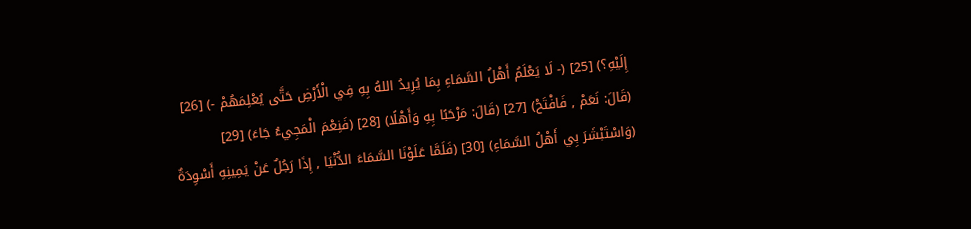إِلَيْهِ؟) [25] (- لَا يَعْلَمُ أَهْلُ السَّمَاءِ بِمَا يُرِيدُ اللهُ بِهِ فِي الْأَرْضِ حَتَّى يُعْلِمَهُمْ -) [26] (قَالَ: نَعَمْ , فَافْتَحْ) [27] (قَالَ: مَرْحَبًا بِهِ وَأَهْلًا) [28] (فَنِعْمَ الْمَجِيءُ جَاءَ) [29] (وَاسْتَبْشَرَ بِي أَهْلُ السَّمَاءِ) [30] (فَلَمَّا عَلَوْنَا السَّمَاءَ الدُّنْيَا , إِذَا رَجُلٌ عَنْ يَمِينِهِ أَسْوِدَةٌ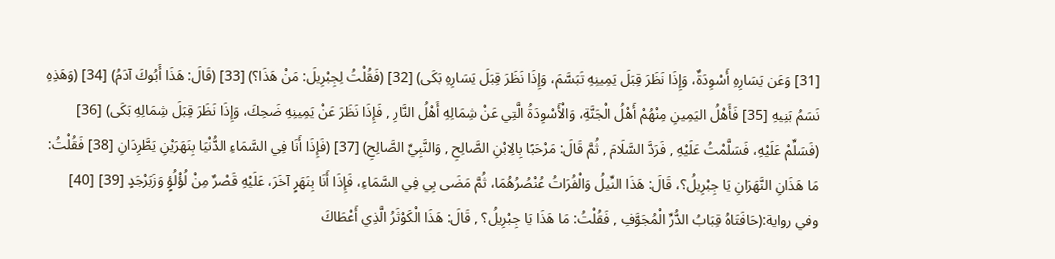[31] وَعَن يَسَارِهِ أَسْوِدَةٌ، وَإِذَا نَظَرَ قِبَلَ يَمِينِهِ تَبَسَّمَ، وَإِذَا نَظَرَ قِبَلَ يَسَارِهِ بَكَى) [32] (فَقُلْتُ لِجِبْرِيلَ: مَنْ هَذَا؟) [33] (قَالَ: هَذَا أَبُوكَ آدَمُ) [34] (وَهَذِهِ نَسَمُ بَنِيهِ [35] فَأَهْلُ اليَمِينِ مِنْهُمْ أَهْلُ الْجَنَّةِ، وَالْأَسْوِدَةُ الَّتِي عَنْ شِمَالِهِ أَهْلُ النَّارِ , فَإِذَا نَظَرَ عَنْ يَمِينِهِ ضَحِكَ، وَإِذَا نَظَرَ قِبَلَ شِمَالِهِ بَكَى) [36] (فَسَلِّمْ عَلَيْهِ، فَسَلَّمْتُ عَلَيْهِ , فَرَدَّ السَّلَامَ , ثُمَّ قَالَ: مَرْحَبًا بِالِابْنِ الصَّالِحِ , وَالنَّبِيِّ الصَّالِحِ) [37] (فَإِذَا أَنَا فِي السَّمَاءِ الدُّنْيَا بِنَهَرَيْنِ يَطَّرِدَانِ [38] فَقُلْتُ: مَا هَذَانِ النَّهَرَانِ يَا جِبْرِيلُ؟، قَالَ: هَذَا النِّيلُ وَالْفُرَاتُ عُنْصُرُهُمَا، ثُمَّ مَضَى بِي فِي السَّمَاءِ، فَإِذَا أَنَا بِنَهَرٍ آخَرَ، عَلَيْهِ قَصْرٌ مِنْ لُؤْلُؤٍ وَزَبَرْجَدٍ [39] [40] وفي رواية:(حَافَتَاهُ قِبَابُ الدُّرِّ الْمُجَوَّفِ , فَقُلْتُ: مَا هَذَا يَا جِبْرِيلُ؟ , قَالَ: هَذَا الْكَوْثَرُ الَّذِي أَعْطَاكَ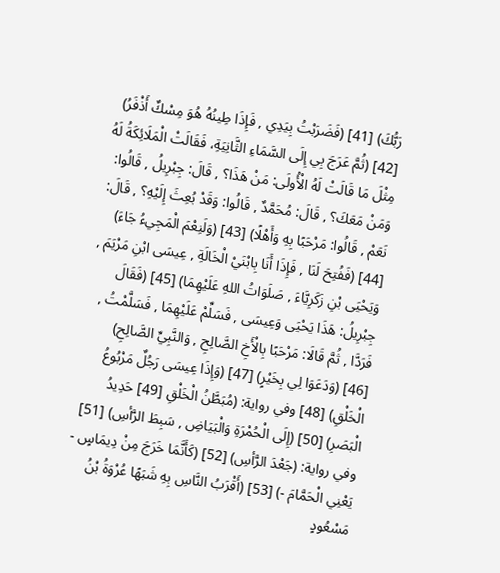رَبُّكَ) [41] (فَضَرَبْتُ بِيَدِي , فَإِذَا طِينُهُ هُوَ مِسْكٌ أَذْفَرُ) [42] (ثُمَّ عَرَجَ بِي إِلَى السَّمَاءِ الثَّانِيَةِ، فَقَالَتْ الْمَلَائِكَةُ لَهُ مِثْلَ مَا قَالَتْ لَهُ الْأُولَى: مَنْ هَذَا؟ , قَالَ: جِبْرِيلُ , قَالُوا: وَمَنْ مَعَكَ؟ , قَالَ: مُحَمَّدٌ , قَالُوا: وَقَدْ بُعِثَ إِلَيْهِ؟ , قَالَ: نَعَمْ , قَالُوا: مَرْحَبًا بِهِ وَأَهْلًا) [43] (وَلَنِعْمَ الْمَجِيءُ جَاءَ) [44] (فَفُتِحَ لَنَا , فَإِذَا أَنَا بِابْنَيْ الْخَالَةِ , عِيسَى ابْنِ مَرْيَمَ , وَيَحْيَى بْنِ زَكَرِيَّاءَ , صَلَوَاتُ اللهِ عَلَيْهِمَا) [45] (فَقَالَ جِبْرِيلُ: هَذَا يَحْيَى وَعِيسَى , فَسَلِّمْ عَلَيْهِمَا , فَسَلَّمْتُ , فَرَدَّا , ثُمَّ قَالَا: مَرْحَبًا بِالْأَخِ الصَّالِحِ , وَالنَّبِيِّ الصَّالِحِ) [46] (وَدَعَوَا لِي بِخَيْرٍ) [47] (وَإِذَا عِيسَى رَجُلٌ مَرْبُوعُ الْخَلْقِ) [48] وفي رواية: (مُبَطَّنُ الْخَلْقِ [49] حَدِيدُ الْبَصَرِ) [50] (إِلَى الْحُمْرَةِ وَالْبَيَاضِ , سَبِطَ الرَّأسِ) [51] وفي رواية: (جَعْدَ الرَّأسِ) [52] (كَأَنَّمَا خَرَجَ مِنْ دِيمَاسٍ - يَعْنِي الْحَمَّامَ -) [53] (أَقْرَبُ النَّاسِ بِهِ شَبَهًا عُرْوَةُ بْنُ مَسْعُودٍ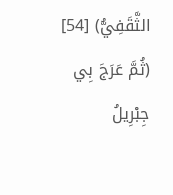الثَّقَفِيُّ) [54] (ثُمَّ عَرَجَ بِي جِبْرِيلُ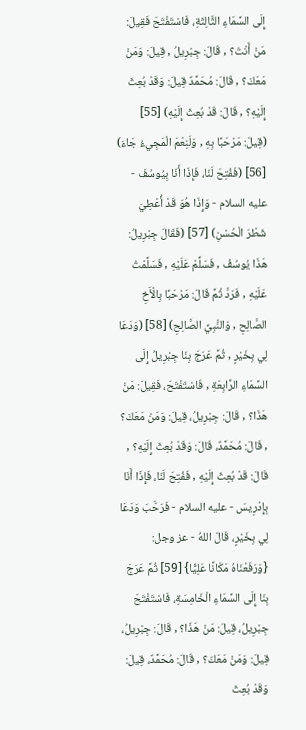إِلَى السَّمَاءِ الثَّالِثَةِ، فَاسْتَفْتَحَ فَقِيلَ: مَنْ أَنْتَ؟ , قَالَ: جِبْرِيلُ , قِيلَ: وَمَنْ مَعَكَ؟ , قَالَ: مُحَمَّدٌ قِيلَ: وَقَدْ بُعِثَ إِلَيْهِ؟ , قَالَ: قَدْ بُعِثَ إِلَيْهِ) [55] (قِيلَ: مَرْحَبًا بِهِ , وَلَنِعْمَ الْمَجِيءُ جَاءَ) [56] (فَفُتِحَ لَنَا، فَإِذَا أَنَا بِيُوسُفَ - عليه السلام - وَإِذَا هُوَ قَدْ أُعْطِيَ شَطْرَ الْحُسْنِ) [57] (فَقَالَ جِبْرِيلُ: هَذَا يُوسُفُ , فَسَلِّمْ عَلَيْهِ , فَسَلَّمْتُ عَلَيْهِ , فَرَدَّ ثُمَّ قَالَ: مَرْحَبًا بِالْأَخِ الصَّالِحِ , وَالنَّبِيِّ الصَّالِحِ) [58] (وَدَعَا لِي بِخَيْرٍ , ثُمَّ عَرَجَ بِنَا جِبْرِيلُ إِلَى السَّمَاءِ الرَّابِعَةِ , فَاسْتَفْتَحَ، فَقِيلَ: مَنْ هَذَا؟ , قَالَ: جِبْرِيلُ، قِيلَ: وَمَنْ مَعَكَ؟ , قَالَ: مُحَمَّدٌ، قَالَ: وَقَدْ بُعِثَ إِلَيْهِ؟ , قَالَ: قَدْ بُعِثَ إِلَيْهِ , فَفُتِحَ لَنَا، فَإِذَا أَنَا بِإِدْرِيسَ - عليه السلام - فَرَحَّبَ وَدَعَا لِي بِخَيْرٍ، قَالَ اللهُ - عز وجل: {وَرَفَعْنَاهُ مَكَانًا عَلِيًّا} [59] ثُمَّ عَرَجَ بِنَا إِلَى السَّمَاءِ الْخَامِسَةِ، فَاسْتَفْتَحَ جِبْرِيلُ، قِيلَ: مَنْ هَذَا؟ , قَالَ: جِبْرِيلُ، قِيلَ: وَمَنْ مَعَكَ؟ , قَالَ: مُحَمَّدٌ، قِيلَ: وَقَدْ بُعِثَ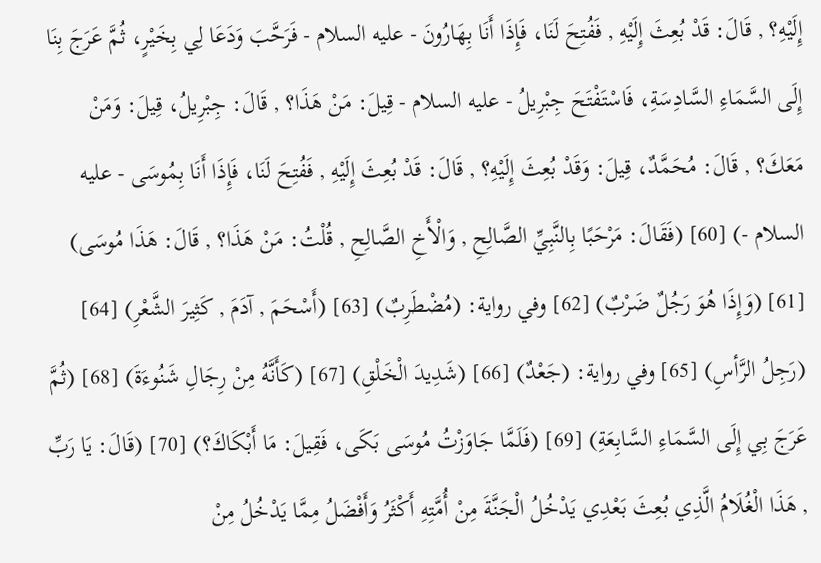إِلَيْهِ؟ , قَالَ: قَدْ بُعِثَ إِلَيْهِ , فَفُتِحَ لَنَا، فَإِذَا أَنَا بِهَارُونَ - عليه السلام - فَرَحَّبَ وَدَعَا لِي بِخَيْرٍ، ثُمَّ عَرَجَ بِنَا إِلَى السَّمَاءِ السَّادِسَةِ، فَاسْتَفْتَحَ جِبْرِيلُ - عليه السلام - قِيلَ: مَنْ هَذَا؟ , قَالَ: جِبْرِيلُ، قِيلَ: وَمَنْ مَعَكَ؟ , قَالَ: مُحَمَّدٌ، قِيلَ: وَقَدْ بُعِثَ إِلَيْهِ؟ , قَالَ: قَدْ بُعِثَ إِلَيْهِ , فَفُتِحَ لَنَا، فَإِذَا أَنَا بِمُوسَى - عليه السلام -) [60] (فَقَالَ: مَرْحَبًا بِالنَّبِيِّ الصَّالِحِ , وَالْأَخِ الصَّالِحِ , قُلْتُ: مَنْ هَذَا؟ , قَالَ: هَذَا مُوسَى) [61] (وَإِذَا هُوَ رَجُلٌ ضَرْبٌ) [62] وفي رواية: (مُضْطَرِبٌ) [63] (أَسْحَمَ , آدَمَ , كَثِيرَ الشَّعْرِ) [64] (رَجِلُ الرَّأسِ) [65] وفي رواية: (جَعْدٌ) [66] (شَدِيدَ الْخَلْقِ) [67] (كَأَنَّهُ مِنْ رِجَالِ شَنُوءَةَ) [68] (ثُمَّ عَرَجَ بِي إِلَى السَّمَاءِ السَّابِعَةِ) [69] (فَلَمَّا جَاوَزْتُ مُوسَى بَكَى، فَقِيلَ: مَا أَبْكَاكَ؟) [70] (قَالَ: يَا رَبِّ , هَذَا الْغُلَامُ الَّذِي بُعِثَ بَعْدِي يَدْخُلُ الْجَنَّةَ مِنْ أُمَّتِهِ أَكْثَرُ وَأَفْضَلُ مِمَّا يَدْخُلُ مِنْ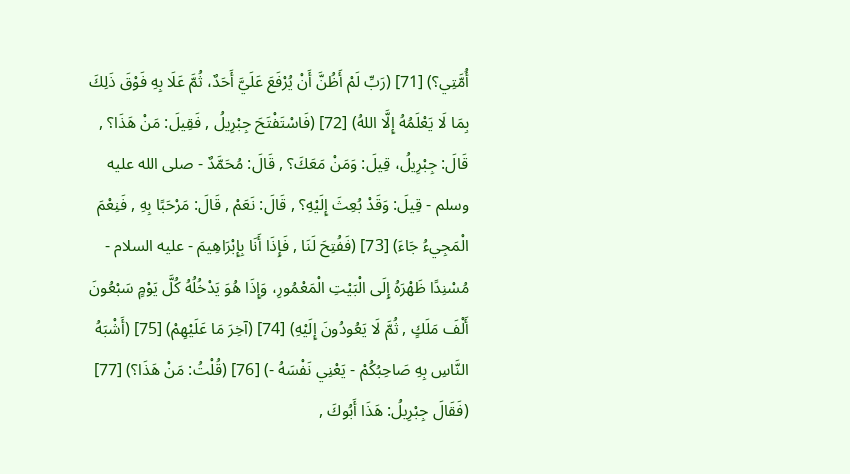أُمَّتِي؟) [71] (رَبِّ لَمْ أَظُنَّ أَنْ يُرْفَعَ عَلَيَّ أَحَدٌ، ثُمَّ عَلَا بِهِ فَوْقَ ذَلِكَ بِمَا لَا يَعْلَمُهُ إِلَّا اللهُ) [72] (فَاسْتَفْتَحَ جِبْرِيلُ , فَقِيلَ: مَنْ هَذَا؟ , قَالَ: جِبْرِيلُ، قِيلَ: وَمَنْ مَعَكَ؟ , قَالَ: مُحَمَّدٌ - صلى الله عليه وسلم - قِيلَ: وَقَدْ بُعِثَ إِلَيْهِ؟ , قَالَ: نَعَمْ , قَالَ: مَرْحَبًا بِهِ , فَنِعْمَ الْمَجِيءُ جَاءَ) [73] (فَفُتِحَ لَنَا , فَإِذَا أَنَا بِإِبْرَاهِيمَ - عليه السلام - مُسْنِدًا ظَهْرَهُ إِلَى الْبَيْتِ الْمَعْمُورِ، وَإِذَا هُوَ يَدْخُلُهُ كُلَّ يَوْمٍ سَبْعُونَ أَلْفَ مَلَكٍ , ثُمَّ لَا يَعُودُونَ إِلَيْهِ) [74] (آخِرَ مَا عَلَيْهِمْ) [75] (أَشْبَهُ النَّاسِ بِهِ صَاحِبُكُمْ - يَعْنِي نَفْسَهُ -) [76] (قُلْتُ: مَنْ هَذَا؟) [77] (فَقَالَ جِبْرِيلُ: هَذَا أَبُوكَ ,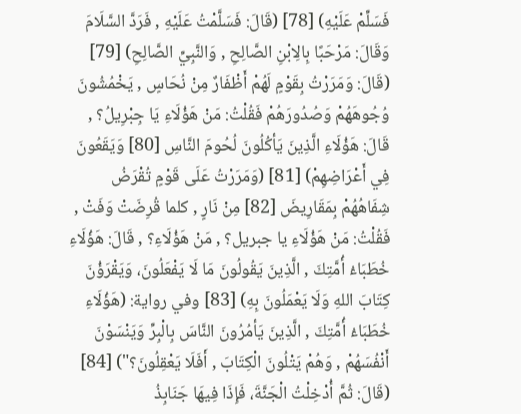فَسَلِّمْ عَلَيْهِ) [78] (قَالَ: فَسَلَّمْتُ عَلَيْهِ , فَرَدَّ السَّلَامَ وَقَالَ: مَرْحَبًا بِالِابْنِ الصَّالِحِ , وَالنَّبِيِّ الصَّالِحِ) [79] (قَالَ: وَمَرَرْتُ بِقَوْمٍ لَهُمْ أَظْفَارٌ مِنْ نُحَاسٍ , يَخْمُشُونَ وُجُوهَهُمْ وَصُدُورَهُمْ فَقُلْتُ: مَنْ هَؤُلَاءِ يَا جِبْرِيلُ؟ , قَالَ: هَؤُلَاءِ الَّذِينَ يَأكُلُونَ لُحُومَ النَّاسِ [80] وَيَقَعُونَ فِي أَعْرَاضِهِمْ) [81] (وَمَرَرْتُ عَلَى قَوْمٍ تُقْرَضُ شِفَاهُهُمْ بِمَقَارِيضَ [82] مِنْ نَارٍ , كلما قُرِضَتْ وَفَتْ , فَقُلْتُ: مَنْ هَؤُلَاءِ يا جبريل؟ , مَنْ هَؤُلَاءِ؟ , قَالَ: هَؤُلَاءِ خُطَبَاءُ أُمَّتِكَ , الَّذِينَ يَقُولُونَ مَا لَا يَفْعَلُونَ، وَيَقْرَؤُنَ كِتَابَ اللهِ وَلَا يَعْمَلُونَ بِهِ) [83] وفي رواية: (هَؤُلَاءِ خُطَبَاءُ أُمَّتِكَ , الَّذِينَ يَأمُرُونَ النَّاسَ بِالْبِرِّ وَيَنْسَوْنَ أَنْفُسَهُمْ , وَهُمْ يَتْلُونَ الْكِتَابَ , أَفَلَا يَعْقِلُونَ؟") [84] (قَالَ: ثُمَّ أُدْخِلْتُ الْجَنَّةَ، فَإِذَا فِيهَا جَنَابِذُ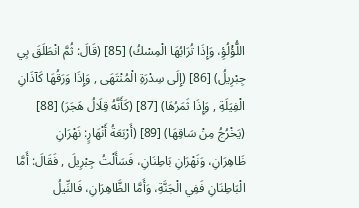اللُّؤْلُؤِ، وَإِذَا تُرَابُهَا الْمِسْكُ) [85] (قَالَ: ثُمَّ انْطَلَقَ بِي جِبْرِيلُ) [86] (إِلَى سِدْرَةِ الْمُنْتَهَى , وَإِذَا وَرَقُهَا كَآذَانِ الْفِيَلَةِ , وَإِذَا ثَمَرُهَا) [87] (كَأَنَّهُ قِلَالُ هَجَرَ) [88] (يَخْرُجُ مِنْ سَاقِهَا) [89] (أَرْبَعَةُ أَنْهَارٍ: نَهْرَانِ ظَاهِرَانِ، وَنَهْرَانِ بَاطِنَانِ، فَسَأَلْتُ جِبْرِيلَ , فَقَالَ: أَمَّا الْبَاطِنَانِ فَفِي الْجَنَّةِ، وَأَمَّا الظَّاهِرَانِ، فَالنِّيلُ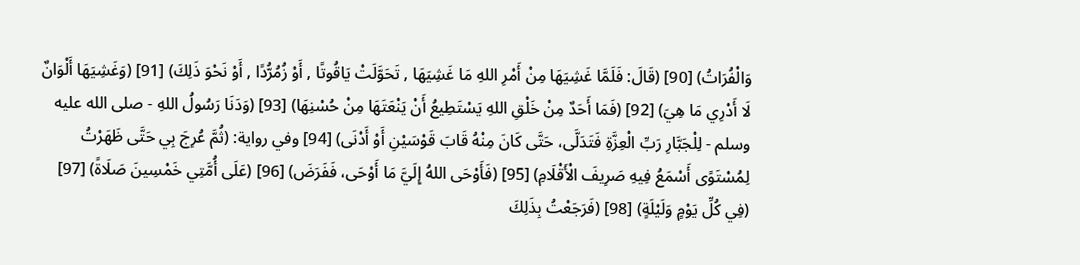وَالْفُرَاتُ) [90] (قَالَ: فَلَمَّا غَشِيَهَا مِنْ أَمْرِ اللهِ مَا غَشِيَهَا , تَحَوَّلَتْ يَاقُوتًا , أَوْ زُمُرُّدًا , أَوْ نَحْوَ ذَلِكَ) [91] (وَغَشِيَهَا أَلْوَانٌ لَا أَدْرِي مَا هِيَ) [92] (فَمَا أَحَدٌ مِنْ خَلْقِ اللهِ يَسْتَطِيعُ أَنْ يَنْعَتَهَا مِنْ حُسْنِهَا) [93] (وَدَنَا رَسُولُ اللهِ - صلى الله عليه وسلم - لِلْجَبَّارِ رَبِّ الْعِزَّةِ فَتَدَلَّى، حَتَّى كَانَ مِنْهُ قَابَ قَوْسَيْنِ أَوْ أَدْنَى) [94] وفي رواية: (ثُمَّ عُرِجَ بِي حَتَّى ظَهَرْتُ لِمُسْتَوًى أَسْمَعُ فِيهِ صَرِيفَ الْأَقْلَامِ) [95] (فَأَوْحَى اللهُ إِلَيَّ مَا أَوْحَى، فَفَرَضَ) [96] (عَلَى أُمَّتِي خَمْسِينَ صَلَاةً) [97] (فِي كُلِّ يَوْمٍ وَلَيْلَةٍ) [98] (فَرَجَعْتُ بِذَلِكَ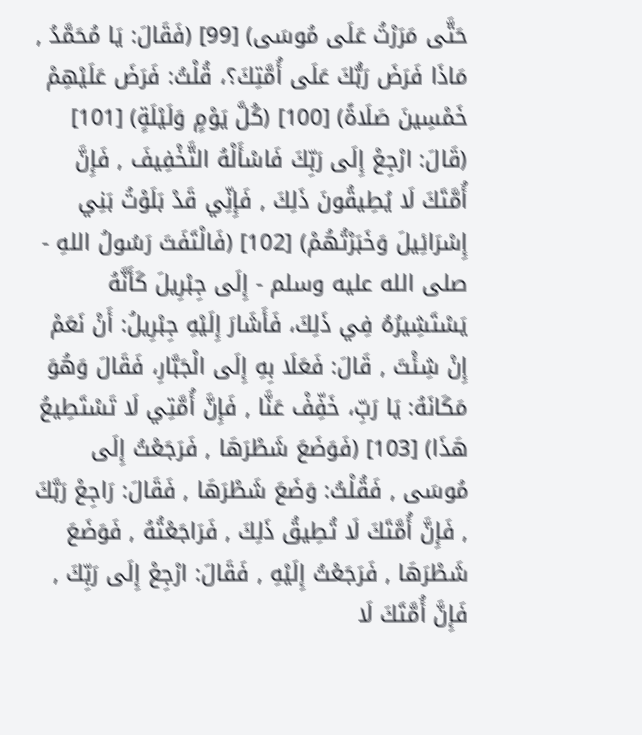حَتَّى مَرَرْتُ عَلَى مُوسَى) [99] (فَقَالَ: يَا مُحَمَّدُ , مَاذَا فَرَضَ رَبُّكَ عَلَى أُمَّتِكَ؟، قُلْتُ: فَرَضَ عَلَيْهِمْ خَمْسِينَ صَلَاةً) [100] (كُلَّ يَوْمٍ وَلَيْلَةٍ) [101] (قَالَ: ارْجِعْ إِلَى رَبِّكَ فَاسْأَلْهُ التَّخْفِيفَ , فَإِنَّ أُمَّتَكَ لَا يُطِيقُونَ ذَلِكَ , فَإِنِّي قَدْ بَلَوْتُ بَنِي إِسْرَائِيلَ وَخَبَرْتُهُمْ) [102] (فَالْتَفَتَ رَسُولُ اللهِ - صلى الله عليه وسلم - إِلَى جِبْرِيلَ كَأَنَّهُ يَسْتَشِيرُهُ فِي ذَلِكَ، فَأَشَارَ إِلَيْهِ جِبْرِيلُ: أَنْ نَعَمْ إِنْ شِئْتَ , قَالَ: فَعَلَا بِهِ إِلَى الْجَبَّارِ، فَقَالَ وَهُوَ مَكَانَهُ: يَا رَبِّ، خَفِّفْ عَنَّا , فَإِنَّ أُمَّتِي لَا تَسْتَطِيعُ هَذَا) [103] (فَوَضَعَ شَطْرَهَا , فَرَجَعْتُ إِلَى مُوسَى , فَقُلْتُ: وَضَعَ شَطْرَهَا , فَقَالَ: رَاجِعْ رَبَّكَ , فَإِنَّ أُمَّتَكَ لَا تُطِيقُ ذَلِكَ , فَرَاجَعْتُهُ , فَوَضَعَ شَطْرَهَا , فَرَجَعْتُ إِلَيْهِ , فَقَالَ: ارْجِعْ إِلَى رَبِّكَ , فَإِنَّ أُمَّتَكَ لَا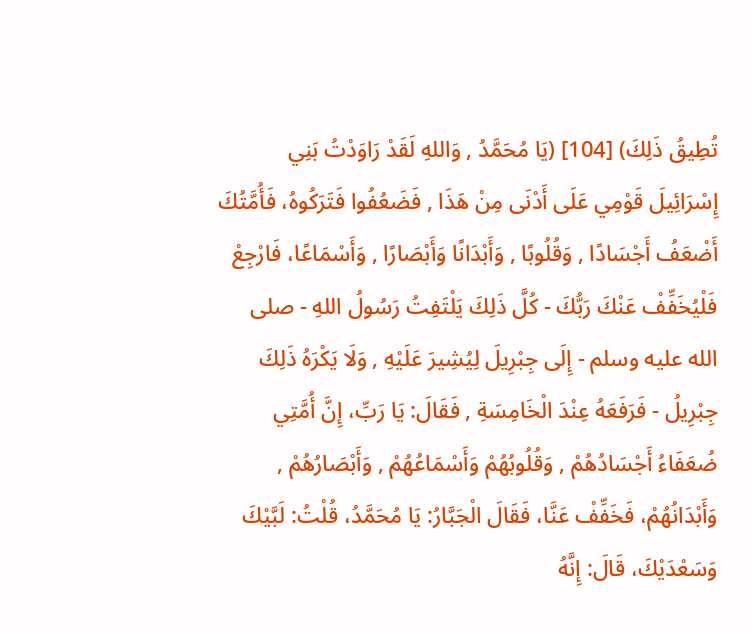تُطِيقُ ذَلِكَ) [104] (يَا مُحَمَّدُ , وَاللهِ لَقَدْ رَاوَدْتُ بَنِي إِسْرَائِيلَ قَوْمِي عَلَى أَدْنَى مِنْ هَذَا , فَضَعُفُوا فَتَرَكُوهُ، فَأُمَّتُكَ أَضْعَفُ أَجْسَادًا , وَقُلُوبًا , وَأَبْدَانًا وَأَبْصَارًا , وَأَسْمَاعًا، فَارْجِعْ فَلْيُخَفِّفْ عَنْكَ رَبُّكَ - كُلَّ ذَلِكَ يَلْتَفِتُ رَسُولُ اللهِ - صلى الله عليه وسلم - إِلَى جِبْرِيلَ لِيُشِيرَ عَلَيْهِ , وَلَا يَكْرَهُ ذَلِكَ جِبْرِيلُ - فَرَفَعَهُ عِنْدَ الْخَامِسَةِ , فَقَالَ: يَا رَبِّ، إِنَّ أُمَّتِي ضُعَفَاءُ أَجْسَادُهُمْ , وَقُلُوبُهُمْ وَأَسْمَاعُهُمْ , وَأَبْصَارُهُمْ , وَأَبْدَانُهُمْ، فَخَفِّفْ عَنَّا، فَقَالَ الْجَبَّارُ: يَا مُحَمَّدُ، قُلْتُ: لَبَّيْكَ وَسَعْدَيْكَ، قَالَ: إِنَّهُ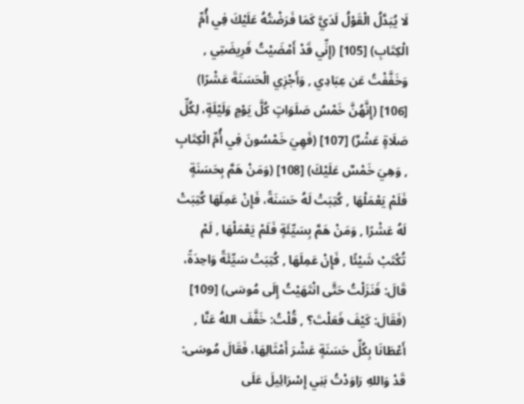لَا يُبَدَّلُ الْقَوْلُ لَدَيَّ كَمَا فَرَضْتُهُ عَلَيْكَ فِي أُمِّ الْكِتَابِ) [105] (إِنِّي قَدْ أَمْضَيْتُ فَرِيضَتِي , وَخَفَّفْتُ عَن عِبَادِي , وَأَجْزِي الْحَسَنَةَ عَشْرًا) [106] (إِنَّهُنَّ خَمْسُ صَلَوَاتٍ كُلَّ يَوْمٍ وَلَيْلَةٍ، لِكُلِّ صَلَاةٍ عَشْرٌ) [107] (فَهِيَ خَمْسُونَ فِي أُمِّ الْكِتَابِ , وَهِيَ خَمْسٌ عَلَيْكَ) [108] (وَمَنْ هَمَّ بِحَسَنَةٍ فَلَمْ يَعْمَلْهَا , كُتِبَتْ لَهُ حَسَنَةً، فَإِنْ عَمِلَهَا كُتِبَتْ لَهُ عَشْرًا , وَمَنْ هَمَّ بِسَيِّئَةٍ فَلَمْ يَعْمَلْهَا , لَمْ تُكْتَبْ شَيْئًا , فَإِنْ عَمِلَهَا , كُتِبَتْ سَيِّئَةً وَاحِدَةً، قَالَ: فَنَزَلْتُ حَتَّى انْتَهَيْتُ إِلَى مُوسَى) [109] (فَقَالَ: كَيْفَ فَعَلْتَ؟ , قُلْتُ: خَفَّفَ اللهُ عَنَّا , أَعْطَانَا بِكُلِّ حَسَنَةٍ عَشْرَ أَمْثَالِهَا، فَقَالَ مُوسَى: قَدْ وَاللهِ رَاوَدْتُ بَنِي إِسْرَائِيلَ عَلَى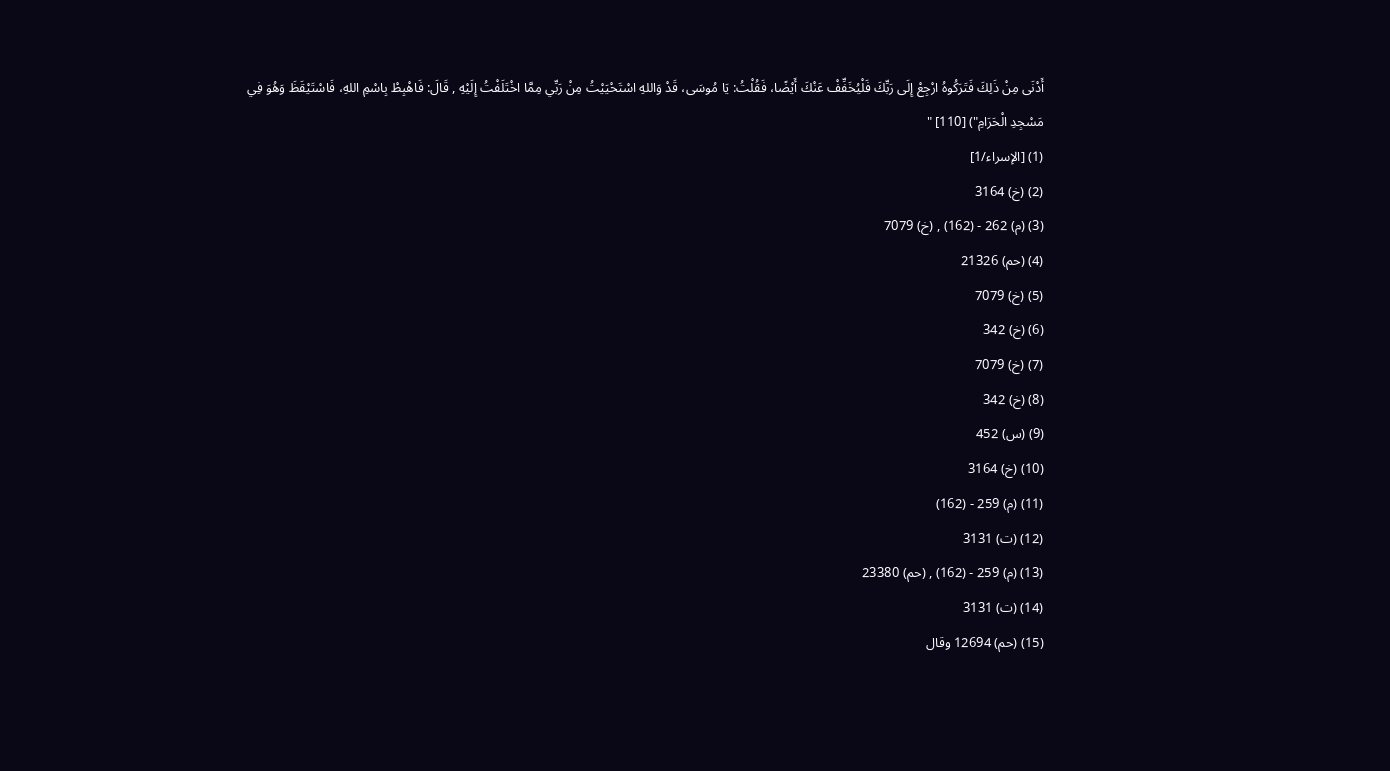أَدْنَى مِنْ ذَلِكَ فَتَرَكُوهُ ارْجِعْ إِلَى رَبِّكَ فَلْيُخَفِّفْ عَنْكَ أَيْضًا، فَقُلْتُ: يَا مُوسَى، قَدْ وَاللهِ اسْتَحْيَيْتُ مِنْ رَبِّي مِمَّا اخْتَلَفْتُ إِلَيْهِ , قَالَ: فَاهْبِطْ بِاسْمِ اللهِ، فَاسْتَيْقَظَ وَهُوَ فِي مَسْجِدِ الْحَرَامِ") [110] "
(1) [الإسراء/1]
(2) (خ) 3164
(3) (م) 262 - (162) , (خ) 7079
(4) (حم) 21326
(5) (خ) 7079
(6) (خ) 342
(7) (خ) 7079
(8) (خ) 342
(9) (س) 452
(10) (خ) 3164
(11) (م) 259 - (162)
(12) (ت) 3131
(13) (م) 259 - (162) , (حم) 23380
(14) (ت) 3131
(15) (حم) 12694 وقال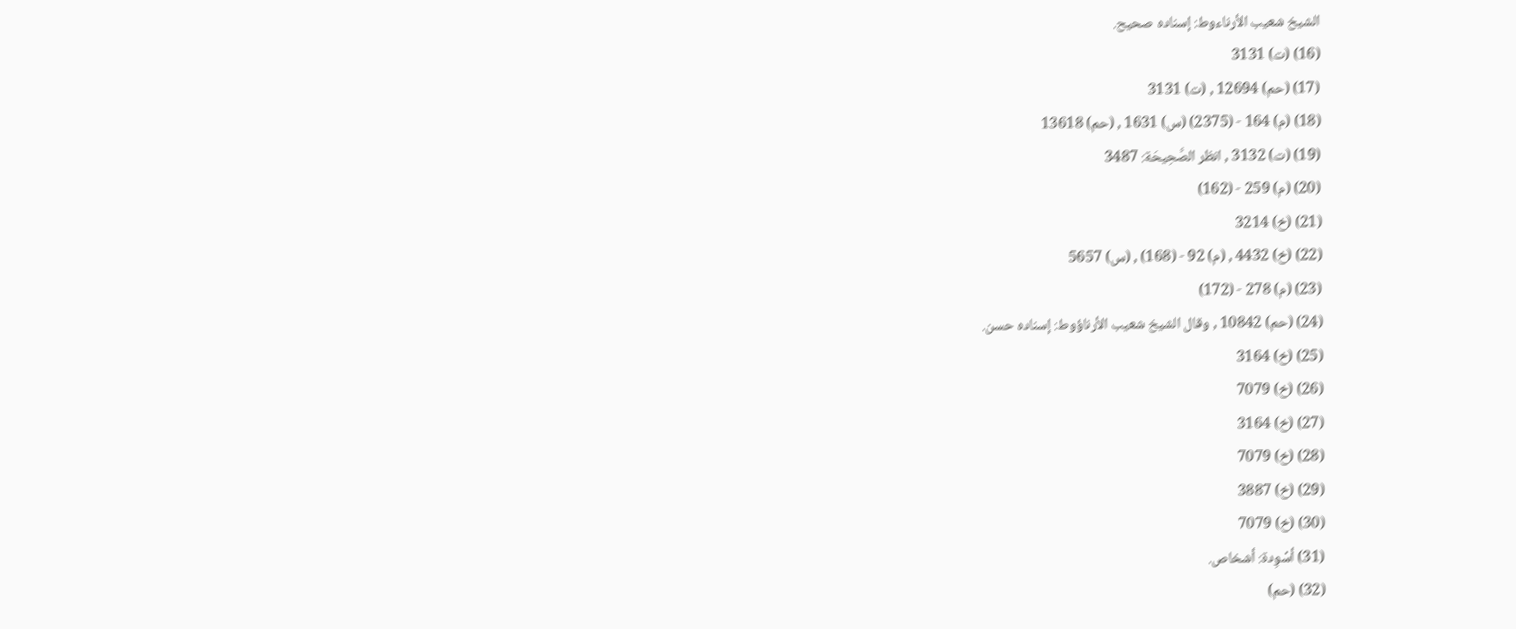الشيخ شعيب الأرناءوط: إسناده صحيح.
(16) (ت) 3131
(17) (حم) 12694 , (ت) 3131
(18) (م) 164 - (2375) (س) 1631 , (حم) 13618
(19) (ت) 3132 , انظر الصَّحِيحَة: 3487
(20) (م) 259 - (162)
(21) (خ) 3214
(22) (خ) 4432 , (م) 92 - (168) , (س) 5657
(23) (م) 278 - (172)
(24) (حم) 10842 , وقال الشيخ شعيب الأرناؤوط: إسناده حسن.
(25) (خ) 3164
(26) (خ) 7079
(27) (خ) 3164
(28) (خ) 7079
(29) (خ) 3887
(30) (خ) 7079
(31) أسْوِدة: أشخاص.
(32) (حم)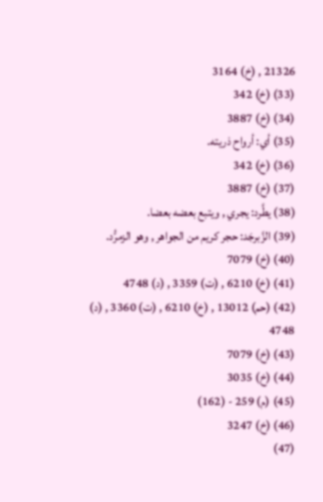21326 , (خ) 3164
(33) (خ) 342
(34) (خ) 3887
(35) أي: أرواح ذريته.
(36) (خ) 342
(37) (خ) 3887
(38) يطَّرد: يجري , ويتبع بعضه بعضا.
(39) الزَّبرجَد: حجر كريم من الجواهر , وهو الزمرُّد.
(40) (خ) 7079
(41) (خ) 6210 , (ت) 3359 , (د) 4748
(42) (حم) 13012 , (خ) 6210 , (ت) 3360 , (د) 4748
(43) (خ) 7079
(44) (خ) 3035
(45) (م) 259 - (162)
(46) (خ) 3247
(47)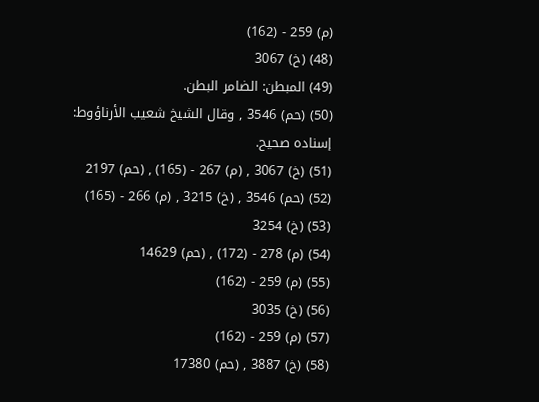(م) 259 - (162)
(48) (خ) 3067
(49) المبطن: الضامر البطن.
(50) (حم) 3546 , وقال الشيخ شعيب الأرناؤوط: إسناده صحيح.
(51) (خ) 3067 , (م) 267 - (165) , (حم) 2197
(52) (حم) 3546 , (خ) 3215 , (م) 266 - (165)
(53) (خ) 3254
(54) (م) 278 - (172) , (حم) 14629
(55) (م) 259 - (162)
(56) (خ) 3035
(57) (م) 259 - (162)
(58) (خ) 3887 , (حم) 17380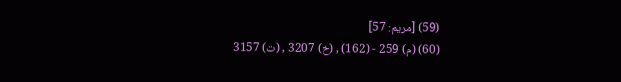(59) [مريم: 57]
(60) (م) 259 - (162) , (خ) 3207 , (ت) 3157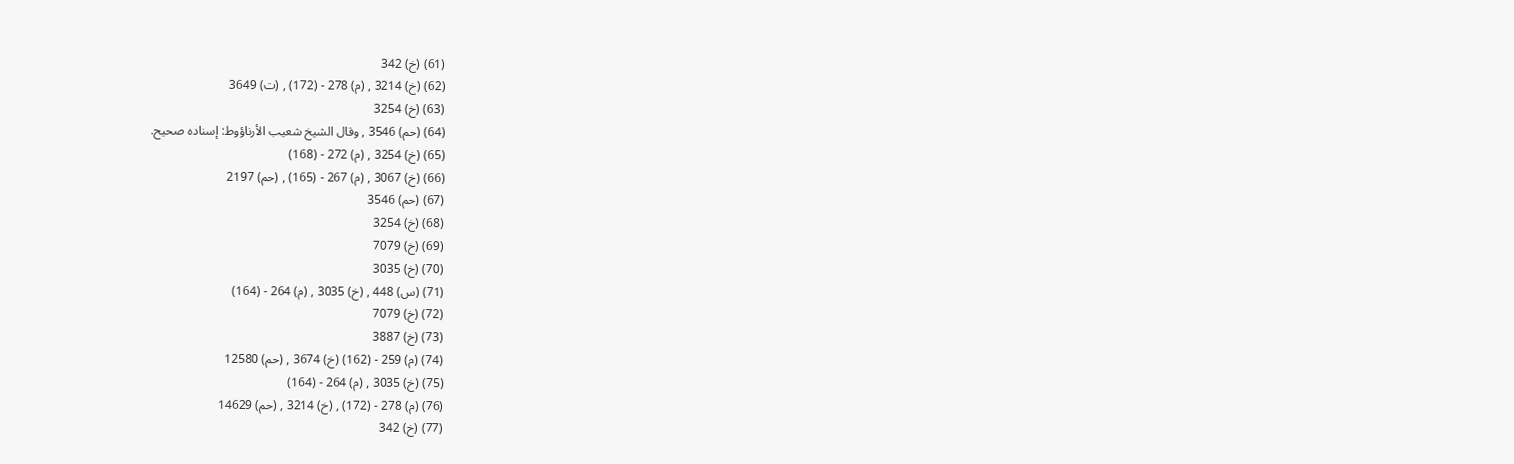(61) (خ) 342
(62) (خ) 3214 , (م) 278 - (172) , (ت) 3649
(63) (خ) 3254
(64) (حم) 3546 , وقال الشيخ شعيب الأرناؤوط: إسناده صحيح.
(65) (خ) 3254 , (م) 272 - (168)
(66) (خ) 3067 , (م) 267 - (165) , (حم) 2197
(67) (حم) 3546
(68) (خ) 3254
(69) (خ) 7079
(70) (خ) 3035
(71) (س) 448 , (خ) 3035 , (م) 264 - (164)
(72) (خ) 7079
(73) (خ) 3887
(74) (م) 259 - (162) (خ) 3674 , (حم) 12580
(75) (خ) 3035 , (م) 264 - (164)
(76) (م) 278 - (172) , (خ) 3214 , (حم) 14629
(77) (خ) 342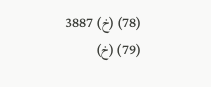(78) (خ) 3887
(79) (خ)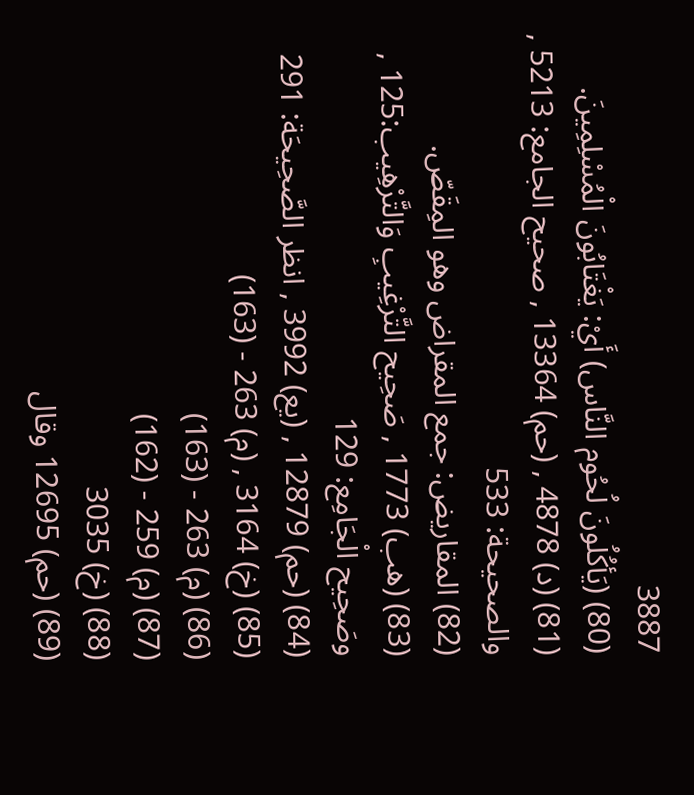3887
(80) (يَأكُلُونَ لُحُوم النَّاس) أَيْ: يَغْتَابُونَ الْمُسْلِمِينَ.
(81) (د) 4878 , (حم) 13364 , صحيح الجامع: 5213 , والصحيحة: 533
(82) المقاريض: جمع المقراض وهو المِقَصّ.
(83) (هب) 1773 , صَحِيح التَّرْغِيبِ وَالتَّرْهِيب:125 , وصَحِيح الْجَامِع: 129
(84) (حم) 12879 , (يع) 3992 , انظر الصَّحِيحَة: 291
(85) (خ) 3164 , (م) 263 - (163)
(86) (م) 263 - (163)
(87) (م) 259 - (162)
(88) (خ) 3035
(89) (حم) 12695 وقال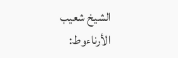الشيخ شعيب الأرناءوط: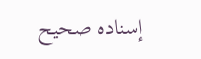إسناده صحيح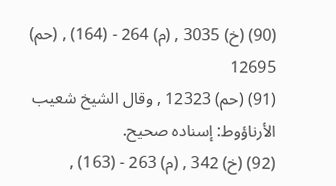(90) (خ) 3035 , (م) 264 - (164) , (حم) 12695
(91) (حم) 12323 , وقال الشيخ شعيب الأرناؤوط: إسناده صحيح.
(92) (خ) 342 , (م) 263 - (163) ,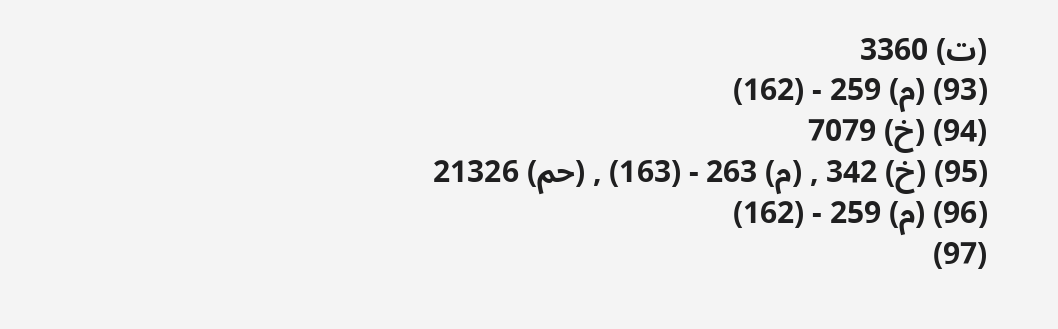(ت) 3360
(93) (م) 259 - (162)
(94) (خ) 7079
(95) (خ) 342 , (م) 263 - (163) , (حم) 21326
(96) (م) 259 - (162)
(97)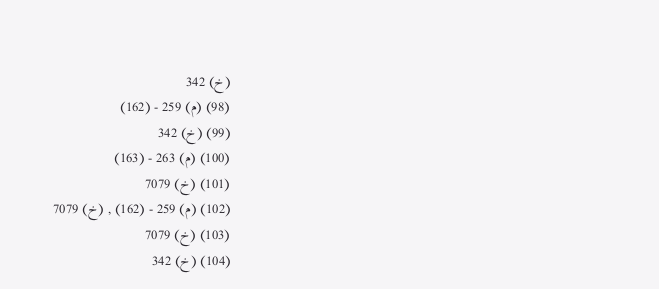(خ) 342
(98) (م) 259 - (162)
(99) (خ) 342
(100) (م) 263 - (163)
(101) (خ) 7079
(102) (م) 259 - (162) , (خ) 7079
(103) (خ) 7079
(104) (خ) 342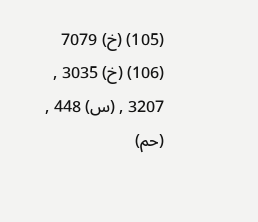(105) (خ) 7079
(106) (خ) 3035 , 3207 , (س) 448 , (حم)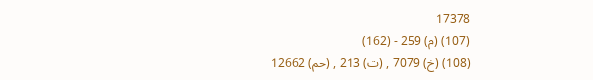17378
(107) (م) 259 - (162)
(108) (خ) 7079 , (ت) 213 , (حم) 12662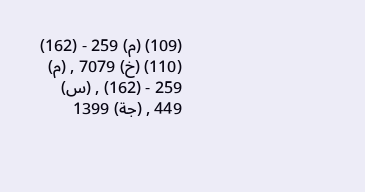(109) (م) 259 - (162)
(110) (خ) 7079 , (م) 259 - (162) , (س) 449 , (جة) 1399